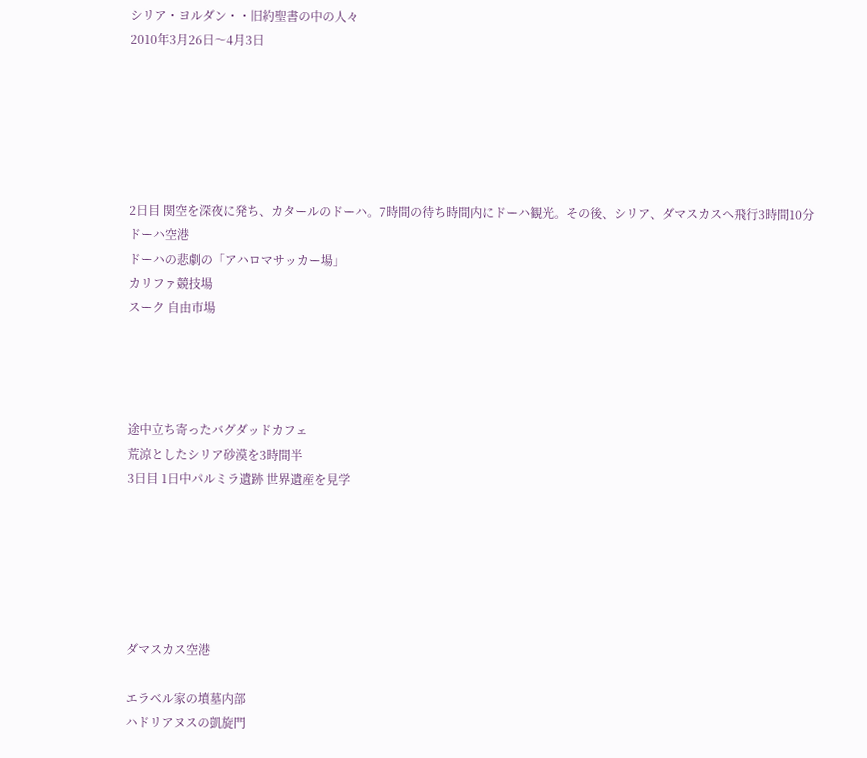シリア・ヨルダン・・旧約聖書の中の人々
2010年3月26日〜4月3日






2日目 関空を深夜に発ち、カタールのドーハ。7時間の待ち時間内にドーハ観光。その後、シリア、ダマスカスへ飛行3時間10分
ドーハ空港
ドーハの悲劇の「アハロマサッカー場」
カリファ競技場
スーク 自由市場




途中立ち寄ったバグダッドカフェ
荒涼としたシリア砂漠を3時間半
3日目 1日中パルミラ遺跡 世界遺産を見学






ダマスカス空港

エラベル家の墳墓内部
ハドリアヌスの凱旋門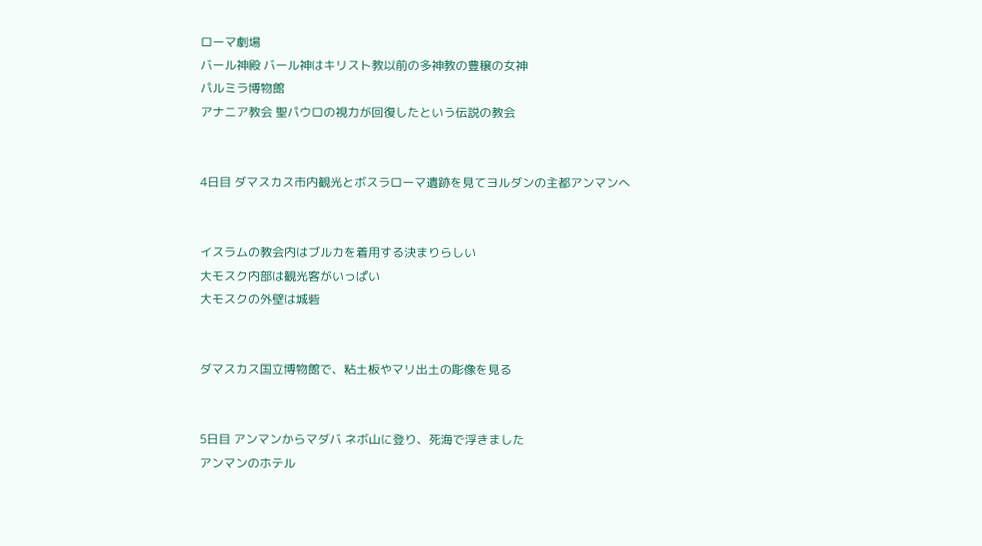ローマ劇場
バール神殿 バール神はキリスト教以前の多神教の豊穣の女神
パルミラ博物館
アナニア教会 聖パウロの視力が回復したという伝説の教会


4日目 ダマスカス市内観光とボスラローマ遺跡を見てヨルダンの主都アンマンへ


イスラムの教会内はブルカを着用する決まりらしい
大モスク内部は観光客がいっぱい
大モスクの外壁は城砦


ダマスカス国立博物館で、粘土板やマリ出土の彫像を見る


5日目 アンマンからマダバ ネボ山に登り、死海で浮きました
アンマンのホテル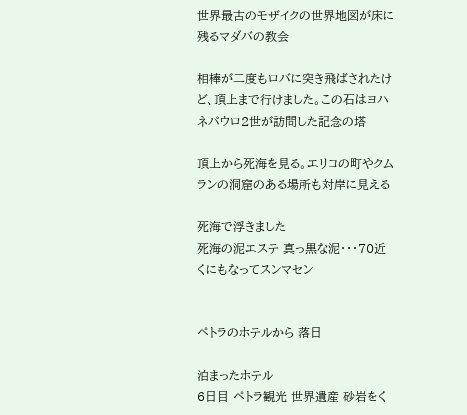世界最古のモザイクの世界地図が床に残るマダバの教会

相棒が二度もロバに突き飛ばされたけど、頂上まで行けました。この石はヨハネパウロ2世が訪問した記念の塔

頂上から死海を見る。エリコの町やクムランの洞窟のある場所も対岸に見える

死海で浮きました
死海の泥エステ 真っ黒な泥・・・70近くにもなってスンマセン


ペトラのホテルから 落日

泊まったホテル
6日目 ペトラ観光 世界遺産 砂岩をく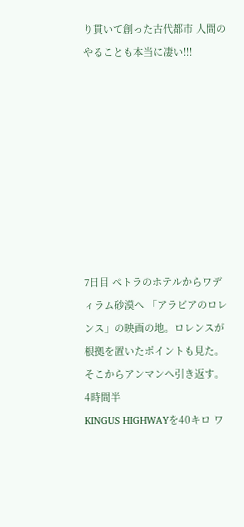り貫いて創った古代都市 人間のやることも本当に凄い!!!









7日目 ペトラのホテルからワディラム砂漠へ 「アラビアのロレンス」の映画の地。ロレンスが根拠を置いたポイントも見た。そこからアンマンへ引き返す。4時間半
KINGUS HIGHWAYを40キロ ワ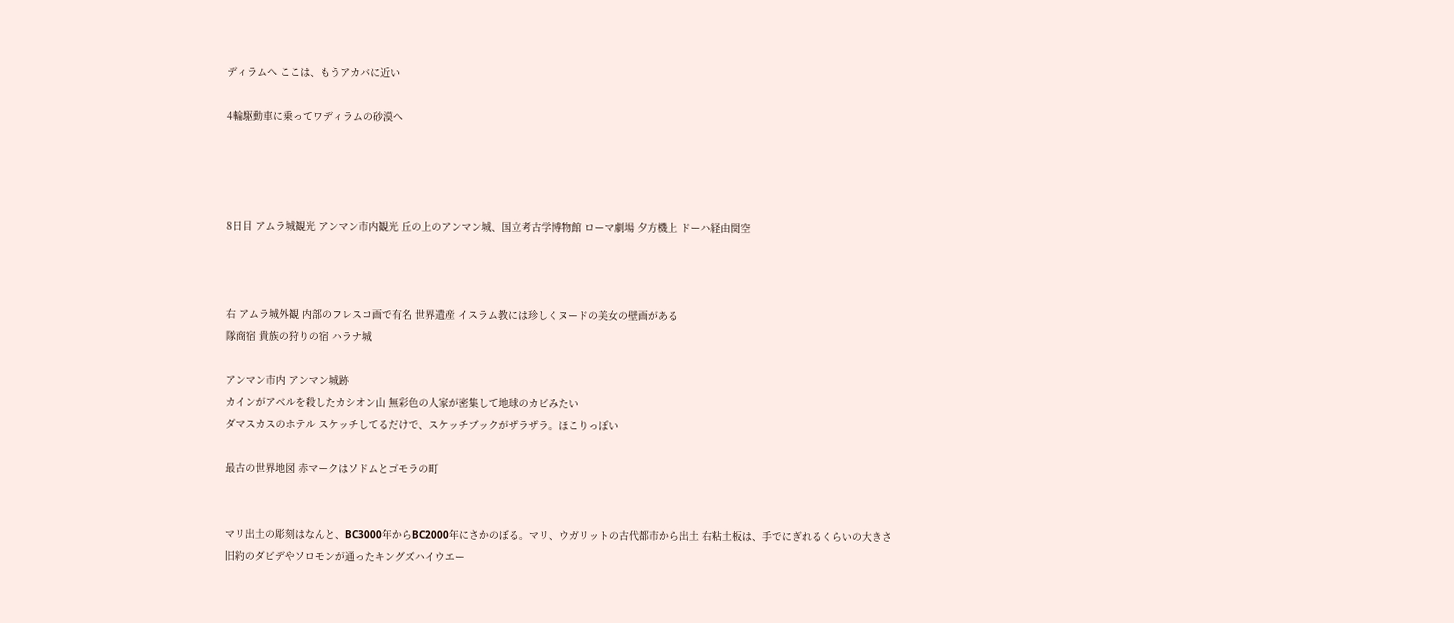ディラムへ ここは、もうアカバに近い

4輪駆動車に乗ってワディラムの砂漠へ




8日目 アムラ城観光 アンマン市内観光 丘の上のアンマン城、国立考古学博物館 ローマ劇場 夕方機上 ドーハ経由関空



右 アムラ城外観 内部のフレスコ画で有名 世界遺産 イスラム教には珍しくヌードの美女の壁画がある
隊商宿 貴族の狩りの宿 ハラナ城

アンマン市内 アンマン城跡
カインがアベルを殺したカシオン山 無彩色の人家が密集して地球のカビみたい
ダマスカスのホテル スケッチしてるだけで、スケッチブックがザラザラ。ほこりっぽい

最古の世界地図 赤マークはソドムとゴモラの町


マリ出土の彫刻はなんと、BC3000年からBC2000年にさかのぼる。マリ、ウガリットの古代都市から出土 右粘土板は、手でにぎれるくらいの大きさ
旧約のダビデやソロモンが通ったキングズハイウエー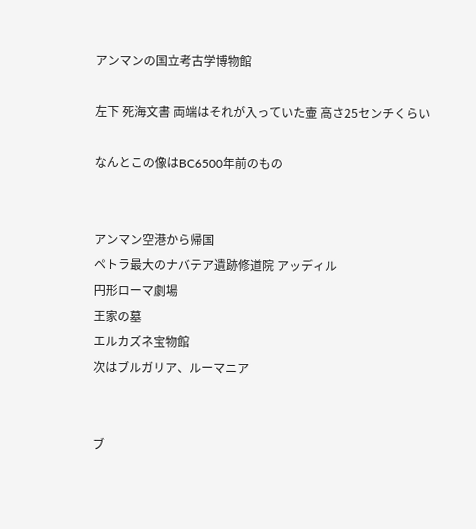アンマンの国立考古学博物館

左下 死海文書 両端はそれが入っていた壷 高さ25センチくらい

なんとこの像はBC6500年前のもの


アンマン空港から帰国
ペトラ最大のナバテア遺跡修道院 アッディル
円形ローマ劇場
王家の墓
エルカズネ宝物館
次はブルガリア、ルーマニア


ブ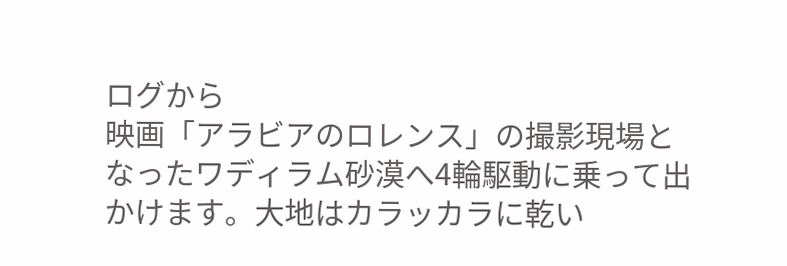ログから
映画「アラビアのロレンス」の撮影現場となったワディラム砂漠へ4輪駆動に乗って出かけます。大地はカラッカラに乾い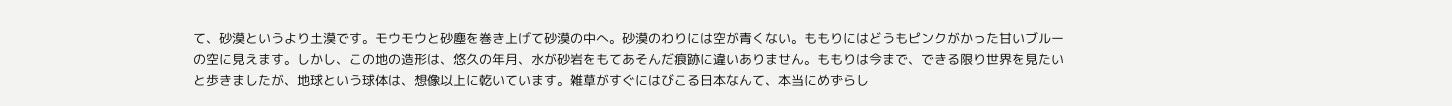て、砂漠というより土漠です。モウモウと砂塵を巻き上げて砂漠の中へ。砂漠のわりには空が青くない。ももりにはどうもピンクがかった甘いブルーの空に見えます。しかし、この地の造形は、悠久の年月、水が砂岩をもてあそんだ痕跡に違いありません。ももりは今まで、できる限り世界を見たいと歩きましたが、地球という球体は、想像以上に乾いています。雑草がすぐにはびこる日本なんて、本当にめずらし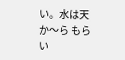い。水は天か〜ら もらい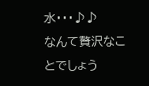水・・・♪♪
なんて贅沢なことでしょう